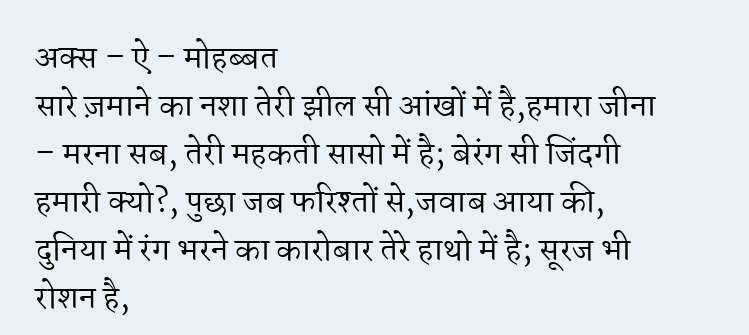अक्स – ऐ – मोहब्बत
सारे ज़माने का नशा तेरी झील सी आंखों में है,हमारा जीना – मरना सब, तेरी महकती सासो में है; बेरंग सी जिंदगी हमारी क्यो?, पुछा जब फरिश्तों से,जवाब आया की, दुनिया में रंग भरने का कारोबार तेरे हाथो में है; सूरज भी रोशन है,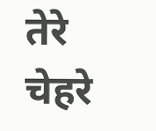तेरे चेहरे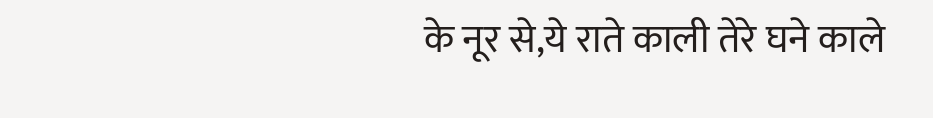के नूर से,ये राते काली तेरे घने काले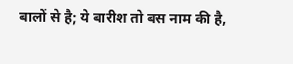बालों से है; ये बारीश तो बस नाम की है,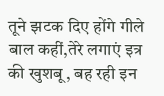तूने झटक दिए होंगे गीले बाल कहीं,तेरे लगाएं इत्र की खुशबू, बह रही इन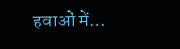हवाओं में…